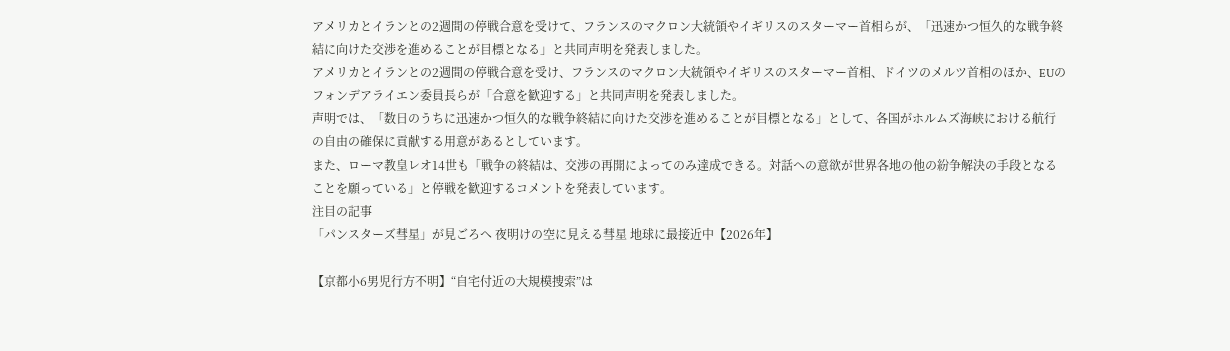アメリカとイランとの2週間の停戦合意を受けて、フランスのマクロン大統領やイギリスのスターマー首相らが、「迅速かつ恒久的な戦争終結に向けた交渉を進めることが目標となる」と共同声明を発表しました。
アメリカとイランとの2週間の停戦合意を受け、フランスのマクロン大統領やイギリスのスターマー首相、ドイツのメルツ首相のほか、EUのフォンデアライエン委員長らが「合意を歓迎する」と共同声明を発表しました。
声明では、「数日のうちに迅速かつ恒久的な戦争終結に向けた交渉を進めることが目標となる」として、各国がホルムズ海峡における航行の自由の確保に貢献する用意があるとしています。
また、ローマ教皇レオ14世も「戦争の終結は、交渉の再開によってのみ達成できる。対話への意欲が世界各地の他の紛争解決の手段となることを願っている」と停戦を歓迎するコメントを発表しています。
注目の記事
「パンスターズ彗星」が見ごろへ 夜明けの空に見える彗星 地球に最接近中【2026年】

【京都小6男児行方不明】“自宅付近の大規模捜索”は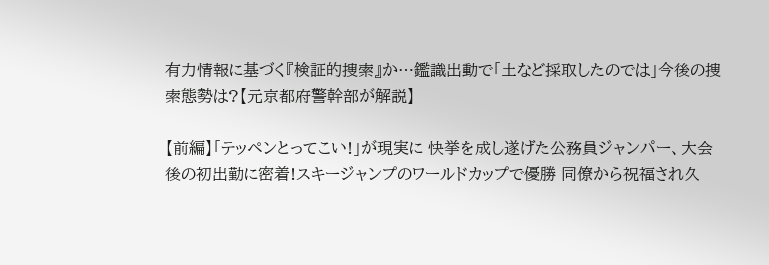有力情報に基づく『検証的捜索』か…鑑識出動で「土など採取したのでは」今後の捜索態勢は?【元京都府警幹部が解説】

【前編】「テッペンとってこい!」が現実に 快挙を成し遂げた公務員ジャンパー、大会後の初出勤に密着!スキージャンプのワールドカップで優勝 同僚から祝福され久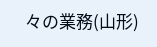々の業務(山形)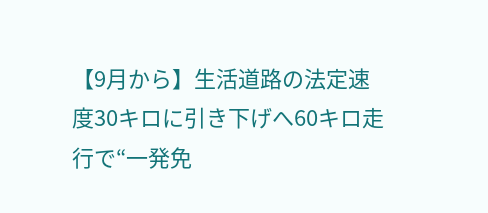【9月から】生活道路の法定速度30キロに引き下げへ60キロ走行で“一発免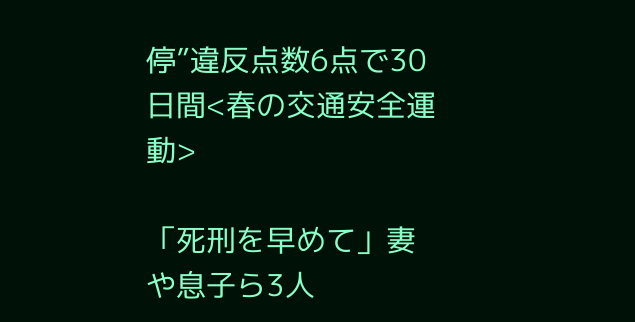停”違反点数6点で30日間<春の交通安全運動>

「死刑を早めて」妻や息子ら3人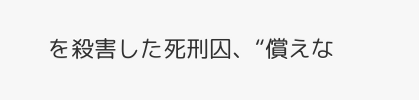を殺害した死刑囚、“償えな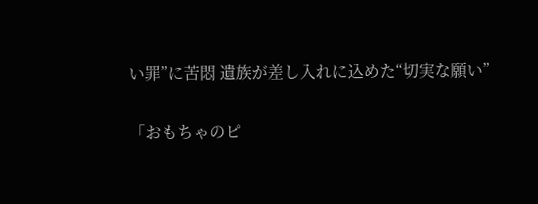い罪”に苦悶 遺族が差し入れに込めた“切実な願い”

「おもちゃのピ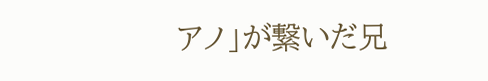アノ」が繋いだ兄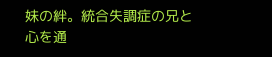妹の絆。統合失調症の兄と心を通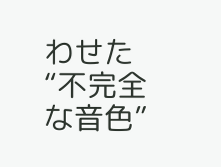わせた“不完全な音色”